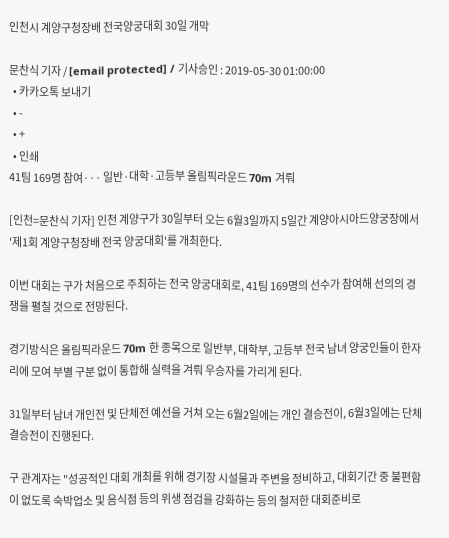인천시 계양구청장배 전국양궁대회 30일 개막

문찬식 기자 / [email protected] / 기사승인 : 2019-05-30 01:00:00
  • 카카오톡 보내기
  • -
  • +
  • 인쇄
41팀 169명 참여··· 일반·대학·고등부 올림픽라운드 70m 겨뤄

[인천=문찬식 기자] 인천 계양구가 30일부터 오는 6월3일까지 5일간 계양아시아드양궁장에서 '제1회 계양구청장배 전국 양궁대회'를 개최한다.

이번 대회는 구가 처음으로 주최하는 전국 양궁대회로, 41팀 169명의 선수가 참여해 선의의 경쟁을 펼칠 것으로 전망된다.

경기방식은 올림픽라운드 70m 한 종목으로 일반부, 대학부, 고등부 전국 남녀 양궁인들이 한자리에 모여 부별 구분 없이 통합해 실력을 겨뤄 우승자를 가리게 된다.

31일부터 남녀 개인전 및 단체전 예선을 거쳐 오는 6월2일에는 개인 결승전이, 6월3일에는 단체 결승전이 진행된다.

구 관계자는 "성공적인 대회 개최를 위해 경기장 시설물과 주변을 정비하고, 대회기간 중 불편함이 없도록 숙박업소 및 음식점 등의 위생 점검을 강화하는 등의 철저한 대회준비로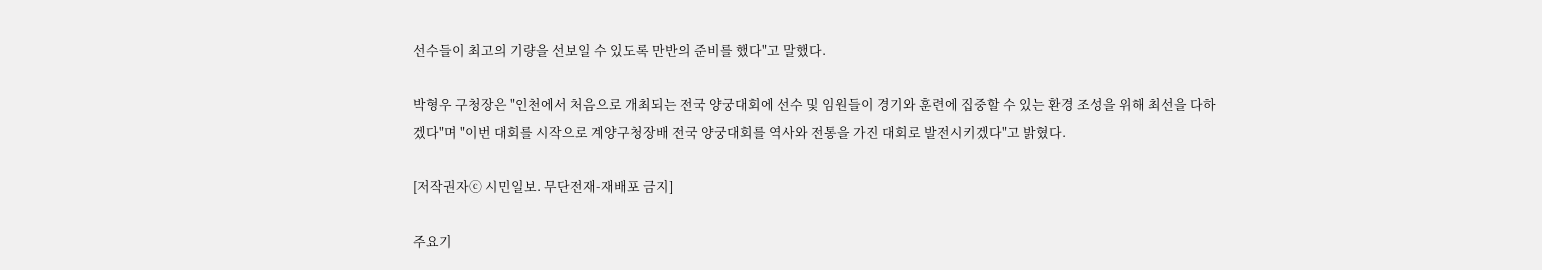선수들이 최고의 기량을 선보일 수 있도록 만반의 준비를 했다"고 말했다.

박형우 구청장은 "인천에서 처음으로 개최되는 전국 양궁대회에 선수 및 임원들이 경기와 훈련에 집중할 수 있는 환경 조성을 위해 최선을 다하겠다"며 "이번 대회를 시작으로 계양구청장배 전국 양궁대회를 역사와 전통을 가진 대회로 발전시키겠다"고 밝혔다.

[저작권자ⓒ 시민일보. 무단전재-재배포 금지]

주요기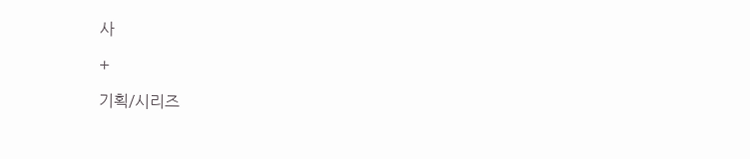사

+

기획/시리즈